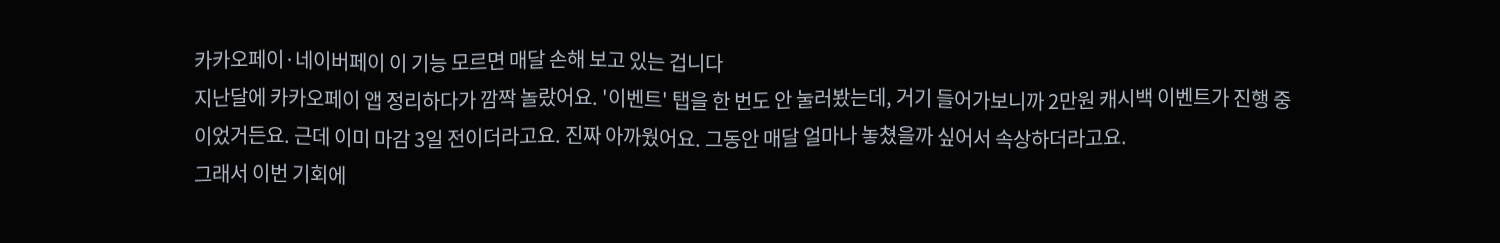카카오페이·네이버페이 이 기능 모르면 매달 손해 보고 있는 겁니다
지난달에 카카오페이 앱 정리하다가 깜짝 놀랐어요. '이벤트' 탭을 한 번도 안 눌러봤는데, 거기 들어가보니까 2만원 캐시백 이벤트가 진행 중이었거든요. 근데 이미 마감 3일 전이더라고요. 진짜 아까웠어요. 그동안 매달 얼마나 놓쳤을까 싶어서 속상하더라고요.
그래서 이번 기회에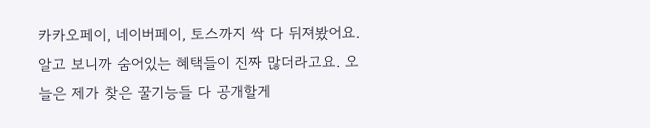카카오페이, 네이버페이, 토스까지 싹 다 뒤져봤어요. 알고 보니까 숨어있는 혜택들이 진짜 많더라고요. 오늘은 제가 찾은 꿀기능들 다 공개할게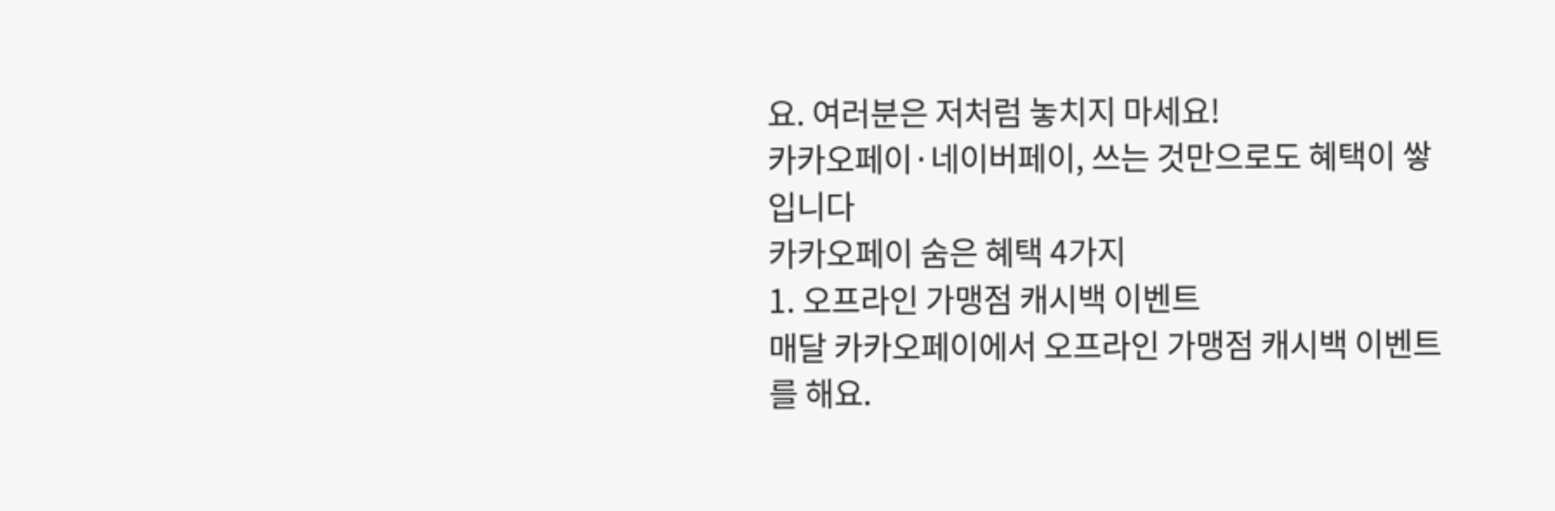요. 여러분은 저처럼 놓치지 마세요!
카카오페이·네이버페이, 쓰는 것만으로도 혜택이 쌓입니다
카카오페이 숨은 혜택 4가지
1. 오프라인 가맹점 캐시백 이벤트
매달 카카오페이에서 오프라인 가맹점 캐시백 이벤트를 해요.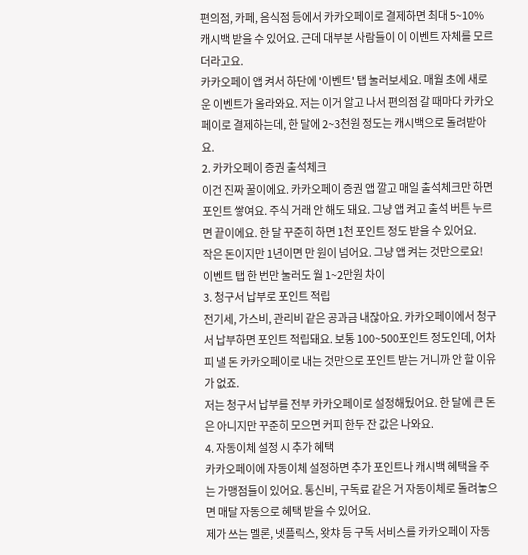편의점, 카페, 음식점 등에서 카카오페이로 결제하면 최대 5~10% 캐시백 받을 수 있어요. 근데 대부분 사람들이 이 이벤트 자체를 모르더라고요.
카카오페이 앱 켜서 하단에 '이벤트' 탭 눌러보세요. 매월 초에 새로운 이벤트가 올라와요. 저는 이거 알고 나서 편의점 갈 때마다 카카오페이로 결제하는데, 한 달에 2~3천원 정도는 캐시백으로 돌려받아요.
2. 카카오페이 증권 출석체크
이건 진짜 꿀이에요. 카카오페이 증권 앱 깔고 매일 출석체크만 하면 포인트 쌓여요. 주식 거래 안 해도 돼요. 그냥 앱 켜고 출석 버튼 누르면 끝이에요. 한 달 꾸준히 하면 1천 포인트 정도 받을 수 있어요.
작은 돈이지만 1년이면 만 원이 넘어요. 그냥 앱 켜는 것만으로요!
이벤트 탭 한 번만 눌러도 월 1~2만원 차이
3. 청구서 납부로 포인트 적립
전기세, 가스비, 관리비 같은 공과금 내잖아요. 카카오페이에서 청구서 납부하면 포인트 적립돼요. 보통 100~500포인트 정도인데, 어차피 낼 돈 카카오페이로 내는 것만으로 포인트 받는 거니까 안 할 이유가 없죠.
저는 청구서 납부를 전부 카카오페이로 설정해뒀어요. 한 달에 큰 돈은 아니지만 꾸준히 모으면 커피 한두 잔 값은 나와요.
4. 자동이체 설정 시 추가 혜택
카카오페이에 자동이체 설정하면 추가 포인트나 캐시백 혜택을 주는 가맹점들이 있어요. 통신비, 구독료 같은 거 자동이체로 돌려놓으면 매달 자동으로 혜택 받을 수 있어요.
제가 쓰는 멜론, 넷플릭스, 왓챠 등 구독 서비스를 카카오페이 자동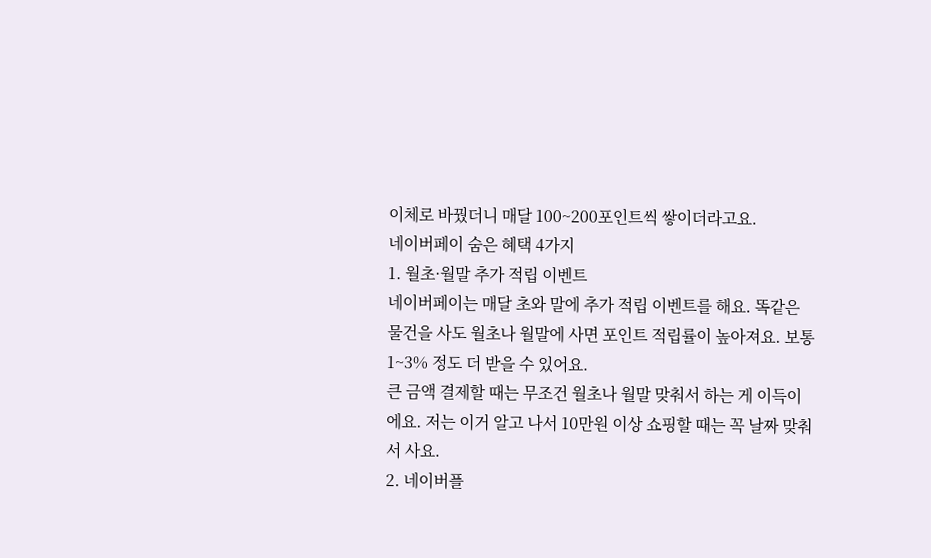이체로 바꿨더니 매달 100~200포인트씩 쌓이더라고요.
네이버페이 숨은 혜택 4가지
1. 월초·월말 추가 적립 이벤트
네이버페이는 매달 초와 말에 추가 적립 이벤트를 해요. 똑같은 물건을 사도 월초나 월말에 사면 포인트 적립률이 높아져요. 보통 1~3% 정도 더 받을 수 있어요.
큰 금액 결제할 때는 무조건 월초나 월말 맞춰서 하는 게 이득이에요. 저는 이거 알고 나서 10만원 이상 쇼핑할 때는 꼭 날짜 맞춰서 사요.
2. 네이버플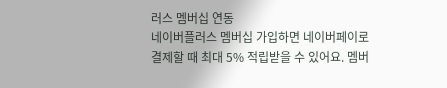러스 멤버십 연동
네이버플러스 멤버십 가입하면 네이버페이로 결제할 때 최대 5% 적립받을 수 있어요. 멤버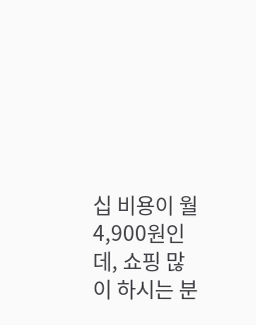십 비용이 월 4,900원인데, 쇼핑 많이 하시는 분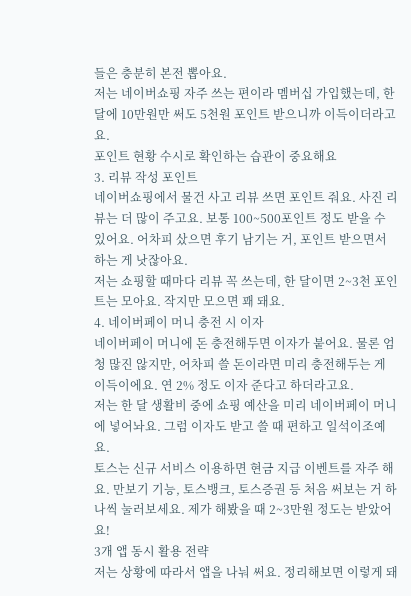들은 충분히 본전 뽑아요.
저는 네이버쇼핑 자주 쓰는 편이라 멤버십 가입했는데, 한 달에 10만원만 써도 5천원 포인트 받으니까 이득이더라고요.
포인트 현황 수시로 확인하는 습관이 중요해요
3. 리뷰 작성 포인트
네이버쇼핑에서 물건 사고 리뷰 쓰면 포인트 줘요. 사진 리뷰는 더 많이 주고요. 보통 100~500포인트 정도 받을 수 있어요. 어차피 샀으면 후기 남기는 거, 포인트 받으면서 하는 게 낫잖아요.
저는 쇼핑할 때마다 리뷰 꼭 쓰는데, 한 달이면 2~3천 포인트는 모아요. 작지만 모으면 꽤 돼요.
4. 네이버페이 머니 충전 시 이자
네이버페이 머니에 돈 충전해두면 이자가 붙어요. 물론 엄청 많진 않지만, 어차피 쓸 돈이라면 미리 충전해두는 게 이득이에요. 연 2% 정도 이자 준다고 하더라고요.
저는 한 달 생활비 중에 쇼핑 예산을 미리 네이버페이 머니에 넣어놔요. 그럼 이자도 받고 쓸 때 편하고 일석이조예요.
토스는 신규 서비스 이용하면 현금 지급 이벤트를 자주 해요. 만보기 기능, 토스뱅크, 토스증권 등 처음 써보는 거 하나씩 눌러보세요. 제가 해봤을 때 2~3만원 정도는 받았어요!
3개 앱 동시 활용 전략
저는 상황에 따라서 앱을 나눠 써요. 정리해보면 이렇게 돼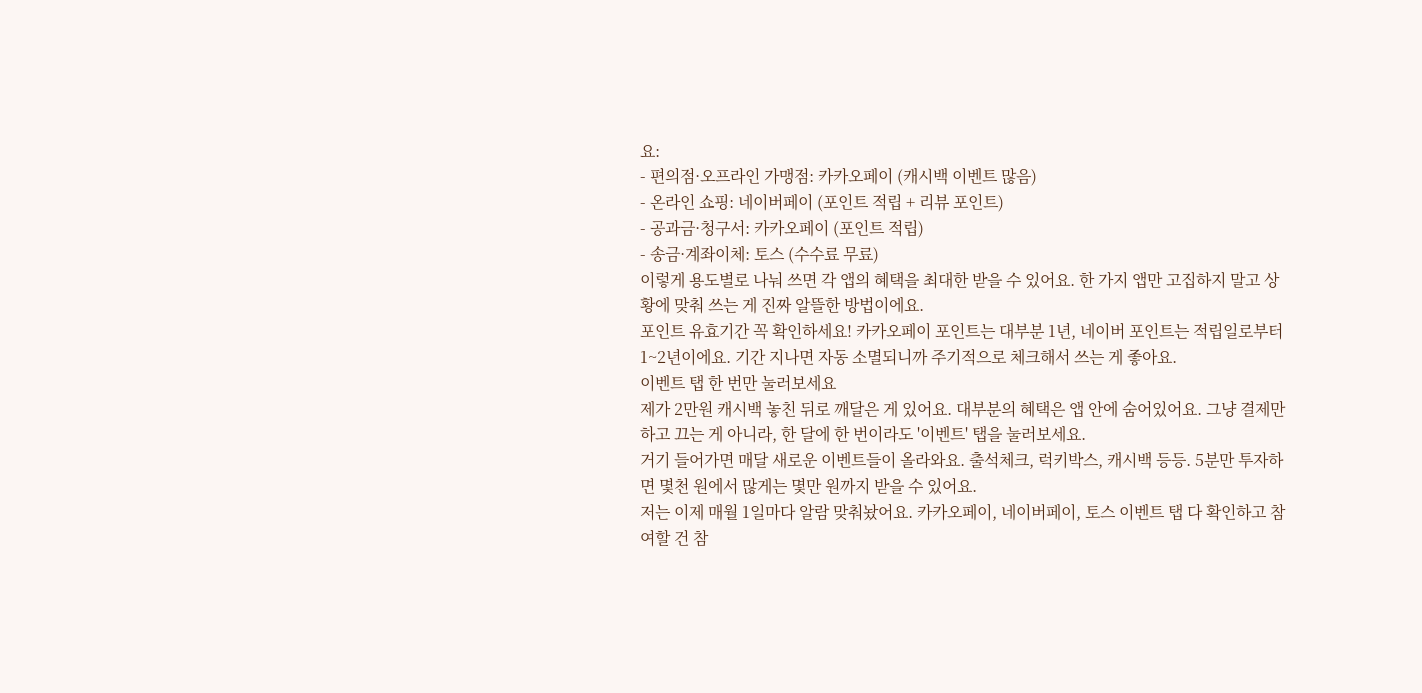요:
- 편의점·오프라인 가맹점: 카카오페이 (캐시백 이벤트 많음)
- 온라인 쇼핑: 네이버페이 (포인트 적립 + 리뷰 포인트)
- 공과금·청구서: 카카오페이 (포인트 적립)
- 송금·계좌이체: 토스 (수수료 무료)
이렇게 용도별로 나눠 쓰면 각 앱의 혜택을 최대한 받을 수 있어요. 한 가지 앱만 고집하지 말고 상황에 맞춰 쓰는 게 진짜 알뜰한 방법이에요.
포인트 유효기간 꼭 확인하세요! 카카오페이 포인트는 대부분 1년, 네이버 포인트는 적립일로부터 1~2년이에요. 기간 지나면 자동 소멸되니까 주기적으로 체크해서 쓰는 게 좋아요.
이벤트 탭 한 번만 눌러보세요
제가 2만원 캐시백 놓친 뒤로 깨달은 게 있어요. 대부분의 혜택은 앱 안에 숨어있어요. 그냥 결제만 하고 끄는 게 아니라, 한 달에 한 번이라도 '이벤트' 탭을 눌러보세요.
거기 들어가면 매달 새로운 이벤트들이 올라와요. 출석체크, 럭키박스, 캐시백 등등. 5분만 투자하면 몇천 원에서 많게는 몇만 원까지 받을 수 있어요.
저는 이제 매월 1일마다 알람 맞춰놨어요. 카카오페이, 네이버페이, 토스 이벤트 탭 다 확인하고 참여할 건 참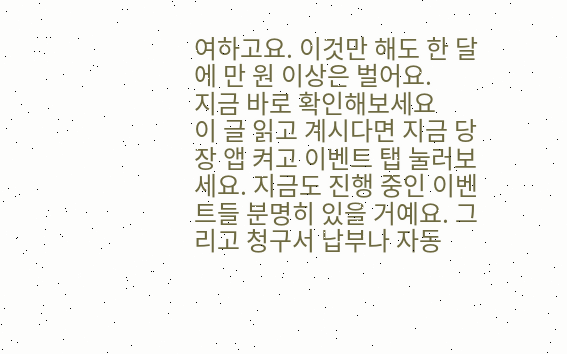여하고요. 이것만 해도 한 달에 만 원 이상은 벌어요.
지금 바로 확인해보세요
이 글 읽고 계시다면 지금 당장 앱 켜고 이벤트 탭 눌러보세요. 지금도 진행 중인 이벤트들 분명히 있을 거예요. 그리고 청구서 납부나 자동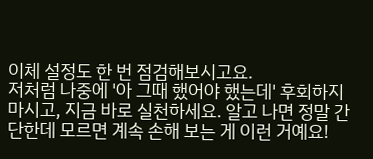이체 설정도 한 번 점검해보시고요.
저처럼 나중에 '아 그때 했어야 했는데' 후회하지 마시고, 지금 바로 실천하세요. 알고 나면 정말 간단한데 모르면 계속 손해 보는 게 이런 거예요!